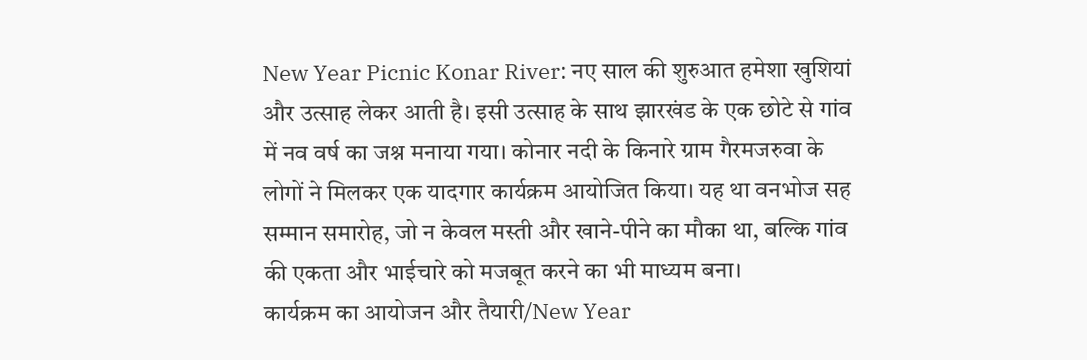New Year Picnic Konar River: नए साल की शुरुआत हमेशा खुशियां और उत्साह लेकर आती है। इसी उत्साह के साथ झारखंड के एक छोटे से गांव में नव वर्ष का जश्न मनाया गया। कोनार नदी के किनारे ग्राम गैरमजरुवा के लोगों ने मिलकर एक यादगार कार्यक्रम आयोजित किया। यह था वनभोज सह सम्मान समारोह, जो न केवल मस्ती और खाने-पीने का मौका था, बल्कि गांव की एकता और भाईचारे को मजबूत करने का भी माध्यम बना।
कार्यक्रम का आयोजन और तैयारी/New Year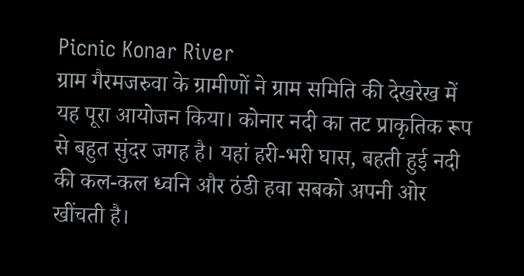Picnic Konar River
ग्राम गैरमजरुवा के ग्रामीणों ने ग्राम समिति की देखरेख में यह पूरा आयोजन किया। कोनार नदी का तट प्राकृतिक रूप से बहुत सुंदर जगह है। यहां हरी-भरी घास, बहती हुई नदी की कल-कल ध्वनि और ठंडी हवा सबको अपनी ओर खींचती है।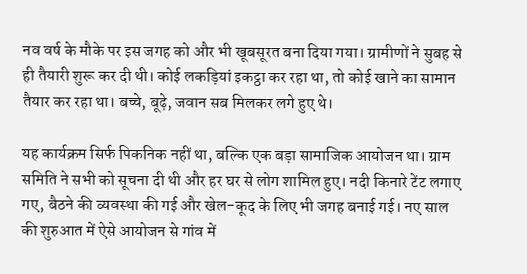नव वर्ष के मौके पर इस जगह को और भी खूबसूरत बना दिया गया। ग्रामीणों ने सुबह से ही तैयारी शुरू कर दी थी। कोई लकड़ियां इकट्ठा कर रहा था, तो कोई खाने का सामान तैयार कर रहा था। बच्चे, बूढ़े, जवान सब मिलकर लगे हुए थे।

यह कार्यक्रम सिर्फ पिकनिक नहीं था, बल्कि एक बड़ा सामाजिक आयोजन था। ग्राम समिति ने सभी को सूचना दी थी और हर घर से लोग शामिल हुए। नदी किनारे टेंट लगाए गए, बैठने की व्यवस्था की गई और खेल-कूद के लिए भी जगह बनाई गई। नए साल की शुरुआत में ऐसे आयोजन से गांव में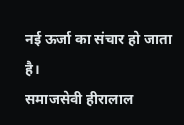नई ऊर्जा का संचार हो जाता है।
समाजसेवी हीरालाल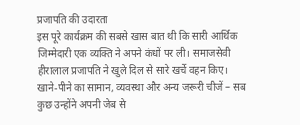प्रजापति की उदारता
इस पूरे कार्यक्रम की सबसे खास बात थी कि सारी आर्थिक जिम्मेदारी एक व्यक्ति ने अपने कंधों पर ली। समाजसेवी हीरालाल प्रजापति ने खुले दिल से सारे खर्चे वहन किए। खाने-पीने का सामान, व्यवस्था और अन्य जरूरी चीजें – सब कुछ उन्होंने अपनी जेब से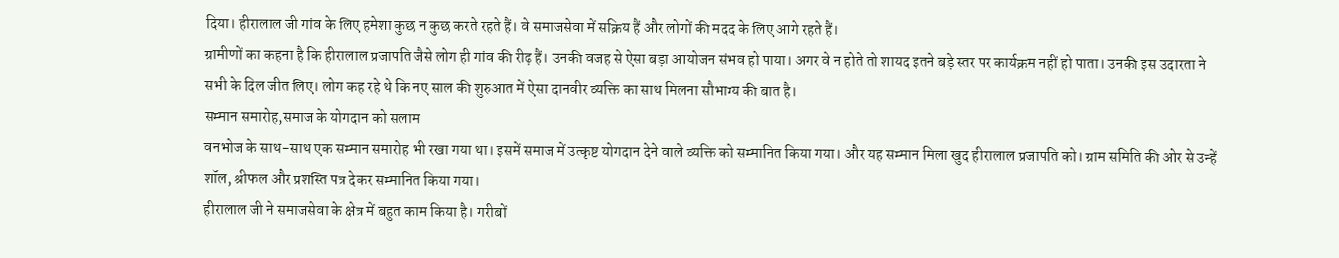दिया। हीरालाल जी गांव के लिए हमेशा कुछ न कुछ करते रहते हैं। वे समाजसेवा में सक्रिय हैं और लोगों की मदद के लिए आगे रहते हैं।
ग्रामीणों का कहना है कि हीरालाल प्रजापति जैसे लोग ही गांव की रीढ़ हैं। उनकी वजह से ऐसा बड़ा आयोजन संभव हो पाया। अगर वे न होते तो शायद इतने बड़े स्तर पर कार्यक्रम नहीं हो पाता। उनकी इस उदारता ने सभी के दिल जीत लिए। लोग कह रहे थे कि नए साल की शुरुआत में ऐसा दानवीर व्यक्ति का साथ मिलना सौभाग्य की बात है।
सम्मान समारोह,समाज के योगदान को सलाम
वनभोज के साथ-साथ एक सम्मान समारोह भी रखा गया था। इसमें समाज में उत्कृष्ट योगदान देने वाले व्यक्ति को सम्मानित किया गया। और यह सम्मान मिला खुद हीरालाल प्रजापति को। ग्राम समिति की ओर से उन्हें शॉल, श्रीफल और प्रशस्ति पत्र देकर सम्मानित किया गया।
हीरालाल जी ने समाजसेवा के क्षेत्र में बहुत काम किया है। गरीबों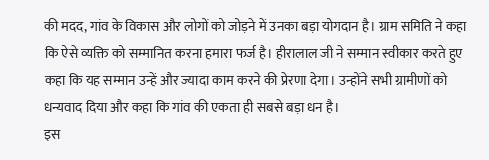की मदद, गांव के विकास और लोगों को जोड़ने में उनका बड़ा योगदान है। ग्राम समिति ने कहा कि ऐसे व्यक्ति को सम्मानित करना हमारा फर्ज है। हीरालाल जी ने सम्मान स्वीकार करते हुए कहा कि यह सम्मान उन्हें और ज्यादा काम करने की प्रेरणा देगा। उन्होंने सभी ग्रामीणों को धन्यवाद दिया और कहा कि गांव की एकता ही सबसे बड़ा धन है।
इस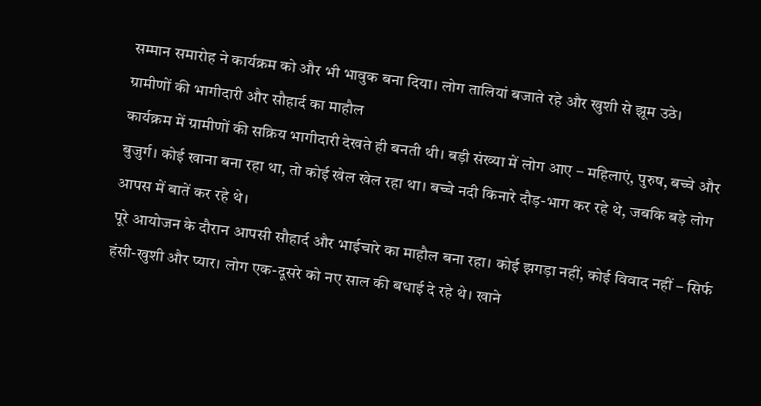सम्मान समारोह ने कार्यक्रम को और भी भावुक बना दिया। लोग तालियां बजाते रहे और खुशी से झूम उठे।
ग्रामीणों की भागीदारी और सौहार्द का माहौल
कार्यक्रम में ग्रामीणों की सक्रिय भागीदारी देखते ही बनती थी। बड़ी संख्या में लोग आए – महिलाएं, पुरुष, बच्चे और बुजुर्ग। कोई खाना बना रहा था, तो कोई खेल खेल रहा था। बच्चे नदी किनारे दौड़-भाग कर रहे थे, जबकि बड़े लोग आपस में बातें कर रहे थे।
पूरे आयोजन के दौरान आपसी सौहार्द और भाईचारे का माहौल बना रहा। कोई झगड़ा नहीं, कोई विवाद नहीं – सिर्फ हंसी-खुशी और प्यार। लोग एक-दूसरे को नए साल की बधाई दे रहे थे। खाने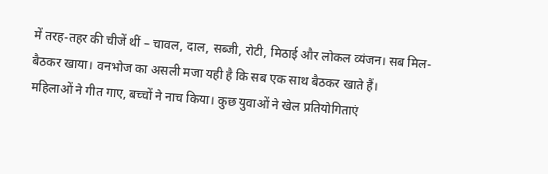में तरह-तहर की चीजें थीं – चावल, दाल, सब्जी, रोटी, मिठाई और लोकल व्यंजन। सब मिल-बैठकर खाया। वनभोज का असली मजा यही है कि सब एक साथ बैठकर खाते हैं।
महिलाओं ने गीत गाए, बच्चों ने नाच किया। कुछ युवाओं ने खेल प्रतियोगिताएं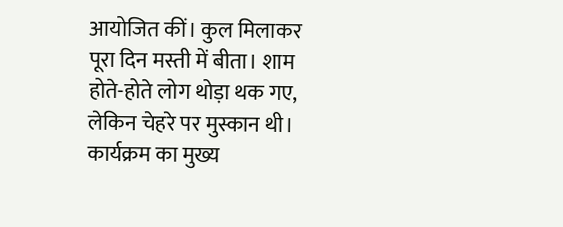आयोजित कीं। कुल मिलाकर पूरा दिन मस्ती में बीता। शाम होते-होते लोग थोड़ा थक गए, लेकिन चेहरे पर मुस्कान थी।
कार्यक्रम का मुख्य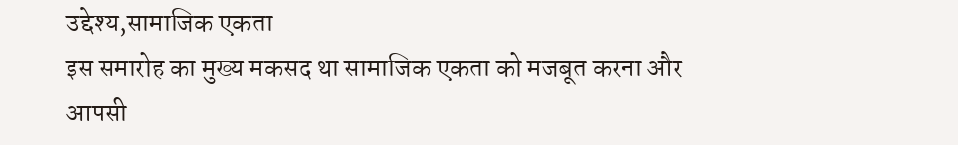उद्देश्य,सामाजिक एकता
इस समारोह का मुख्य मकसद था सामाजिक एकता को मजबूत करना और आपसी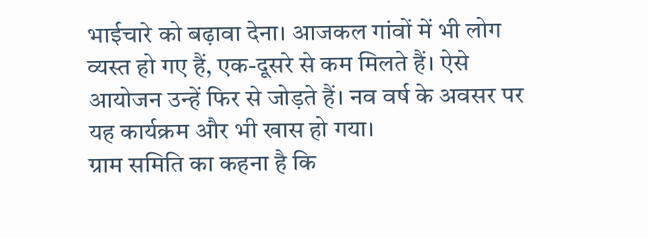भाईचारे को बढ़ावा देना। आजकल गांवों में भी लोग व्यस्त हो गए हैं, एक-दूसरे से कम मिलते हैं। ऐसे आयोजन उन्हें फिर से जोड़ते हैं। नव वर्ष के अवसर पर यह कार्यक्रम और भी खास हो गया।
ग्राम समिति का कहना है कि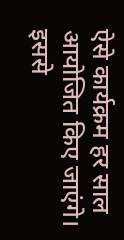ऐसे कार्यक्रम हर साल आयोजित किए जाएंगे। इससे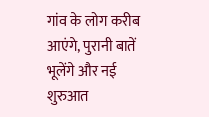गांव के लोग करीब आएंगे, पुरानी बातें भूलेंगे और नई शुरुआत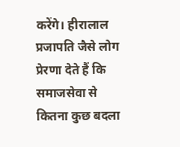करेंगे। हीरालाल प्रजापति जैसे लोग प्रेरणा देते हैं कि समाजसेवा से कितना कुछ बदला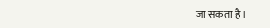जा सकता है।